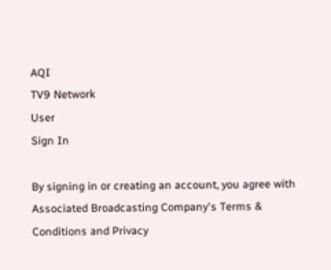AQI
TV9 Network
User
Sign In

By signing in or creating an account, you agree with Associated Broadcasting Company's Terms & Conditions and Privacy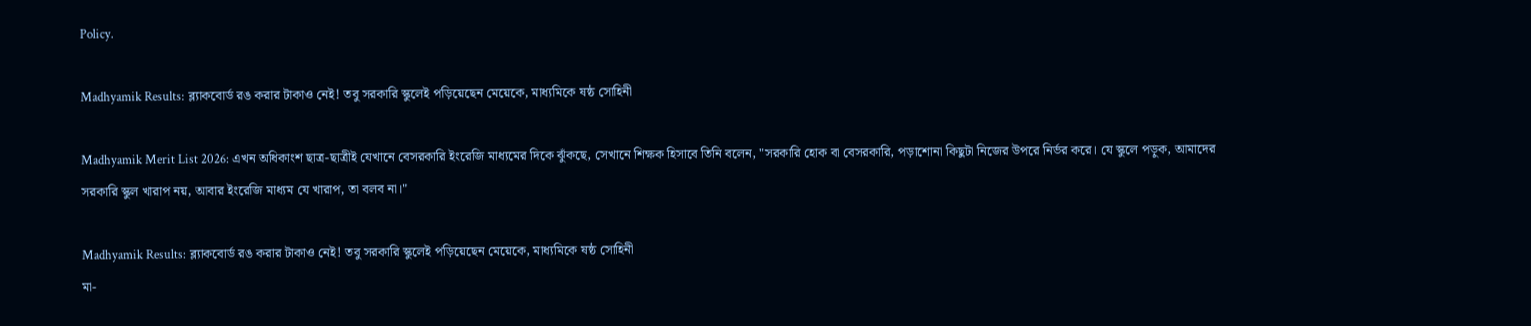Policy.

Madhyamik Results: ব্ল্যাকবোর্ড রঙ করার টাকাও নেই! তবু সরকারি স্কুলেই পড়িয়েছেন মেয়েকে, মাধ্যমিকে ষষ্ঠ সোহিনী

Madhyamik Merit List 2026: এখন অধিকাংশ ছাত্র-ছাত্রীই যেখানে বেসরকারি ইংরেজি মাধ্যমের দিকে ঝুঁকছে, সেখানে শিক্ষক হিসাবে তিনি বলেন, "সরকারি হোক বা বেসরকারি, পড়াশোনা কিছুটা নিজের উপরে নির্ভর করে। যে স্কুলে পড়ুক, আমাদের সরকারি স্কুল খারাপ নয়, আবার ইংরেজি মাধ্যম যে খারাপ, তা বলব না।"

Madhyamik Results: ব্ল্যাকবোর্ড রঙ করার টাকাও নেই! তবু সরকারি স্কুলেই পড়িয়েছেন মেয়েকে, মাধ্যমিকে ষষ্ঠ সোহিনী
মা-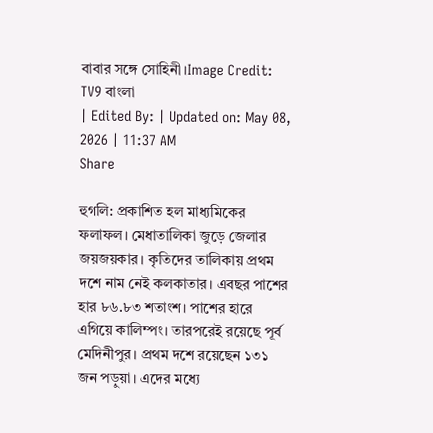বাবার সঙ্গে সোহিনী।Image Credit: TV9 বাংলা
| Edited By: | Updated on: May 08, 2026 | 11:37 AM
Share

হুগলি: প্রকাশিত হল মাধ্যমিকের ফলাফল। মেধাতালিকা জুড়ে জেলার জয়জয়কার। কৃতিদের তালিকায় প্রথম দশে নাম নেই কলকাতার। এবছর পাশের হার ৮৬.৮৩ শতাংশ। পাশের হারে এগিয়ে কালিম্পং। তারপরেই রয়েছে পূর্ব মেদিনীপুর। প্রথম দশে রয়েছেন ১৩১ জন পড়ুয়া। এদের মধ্যে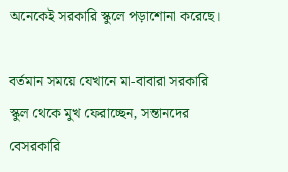অনেকেই সরকারি স্কুলে পড়াশোনা করেছে।

বর্তমান সময়ে যেখানে মা-বাবারা সরকারি স্কুল থেকে মুখ ফেরাচ্ছেন, সন্তানদের বেসরকারি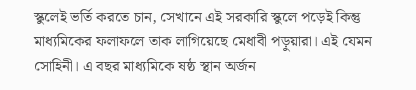স্কুলেই ভর্তি করতে চান, সেখানে এই সরকারি স্কুলে পড়েই কিন্তু মাধ্যমিকের ফলাফলে তাক লাগিয়েছে মেধাবী পড়ুয়ারা। এই যেমন সোহিনী। এ বছর মাধ্যমিকে ষষ্ঠ স্থান অর্জন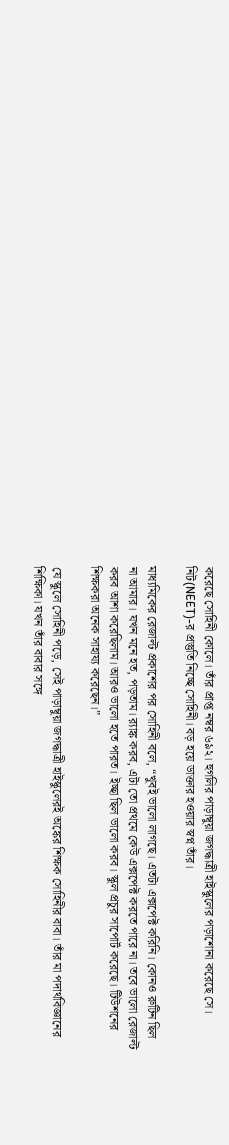করেছে সোহিনী কোলে। তাঁর প্রাপ্ত নম্বর ৬৯২। হুগলির পাড়াম্বুয়া জগদ্ধাত্রী হাইস্কুলের পড়াশোনা করেছে সে। নিট(NEET)-র প্রস্তুতি নিচ্ছে সোহিনী। বড় হয়ে ডাক্তার হওয়ার স্বপ্ন তাঁর।

মাধ্যমিকের রেজাল্ট প্রকাশের পর সোহিনী বলে, “খুবই ভালো লাগছে। এতটা এক্সপেক্ট করিনি। কোনও রুটিন ছিল না আমার। যখন মনে হত, পড়তাম। র‌্যাঙ্ক করব, এটা তো প্রথমে কেউ এক্সপেক্ট করতে পারে না। তবে ভালো রেজাল্ট করব আশা করেছিলাম। আরও ভালো হতে পারত। ইচ্ছা ছিল ভালো করব। স্কুল প্রচুর সাপোর্ট করেছে। টিউশনের শিক্ষকরা অনেক সাহায্য করেছেন।”

যে স্কুলে সোহিনী পড়ে, সেই পাড়াম্বুয়া জগদ্ধাত্রী হাইস্কুলেরই অঙ্কের শিক্ষক সোহিনীর বাবা। তাঁর মা পদার্থবিজ্ঞানের শিক্ষিকা। যখন তাঁর বাবার সঙ্গে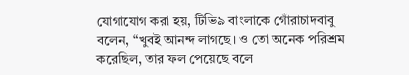যোগাযোগ করা হয়, টিভি৯ বাংলাকে গোঁরাচাদবাবু বলেন, “খুবই আনন্দ লাগছে। ও তো অনেক পরিশ্রম করেছিল, তার ফল পেয়েছে বলে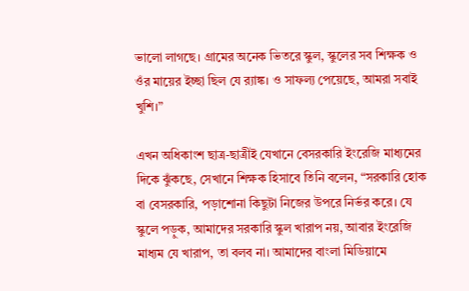ভালো লাগছে। গ্রামের অনেক ভিতরে স্কুল, স্কুলের সব শিক্ষক ও ওঁর মায়ের ইচ্ছা ছিল যে র‌্যাঙ্ক। ও সাফল্য পেয়েছে, আমরা সবাই খুশি।”

এখন অধিকাংশ ছাত্র-ছাত্রীই যেখানে বেসরকারি ইংরেজি মাধ্যমের দিকে ঝুঁকছে, সেখানে শিক্ষক হিসাবে তিনি বলেন, “সরকারি হোক বা বেসরকারি, পড়াশোনা কিছুটা নিজের উপরে নির্ভর করে। যে স্কুলে পড়ুক, আমাদের সরকারি স্কুল খারাপ নয়, আবার ইংরেজি মাধ্যম যে খারাপ, তা বলব না। আমাদের বাংলা মিডিয়ামে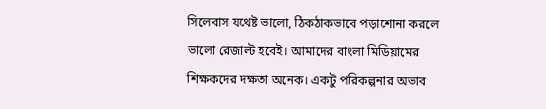সিলেবাস যথেষ্ট ভালো, ঠিকঠাকভাবে পড়াশোনা করলে ভালো রেজাল্ট হবেই। আমাদের বাংলা মিডিয়ামের শিক্ষকদের দক্ষতা অনেক। একটু পরিকল্পনার অভাব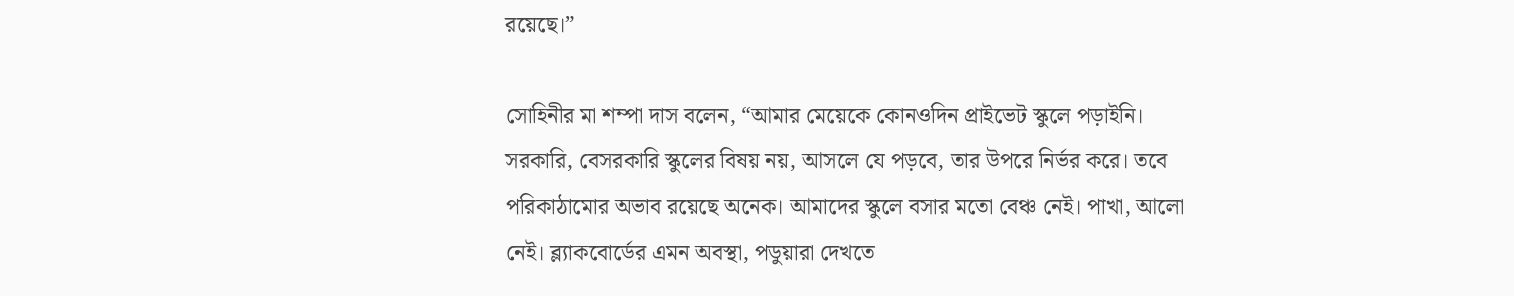রয়েছে।”

সোহিনীর মা শম্পা দাস বলেন, “আমার মেয়েকে কোনওদিন প্রাইভেট স্কুলে পড়াইনি। সরকারি, বেসরকারি স্কুলের বিষয় নয়, আসলে যে পড়বে, তার উপরে নির্ভর করে। তবে পরিকাঠামোর অভাব রয়েছে অনেক। আমাদের স্কুলে বসার মতো বেঞ্চ নেই। পাখা, আলো নেই। ব্ল্যাকবোর্ডের এমন অবস্থা, পডুয়ারা দেখতে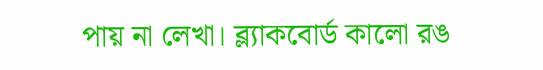পায় না লেখা। ব্ল্যাকবোর্ড কালো রঙ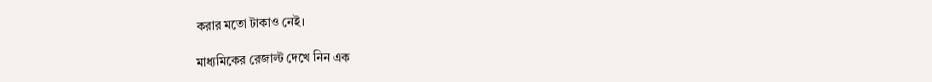করার মতো টাকাও নেই।

মাধ্যমিকের রেজাল্ট দেখে নিন এক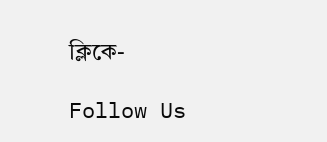ক্লিকে-

Follow Us